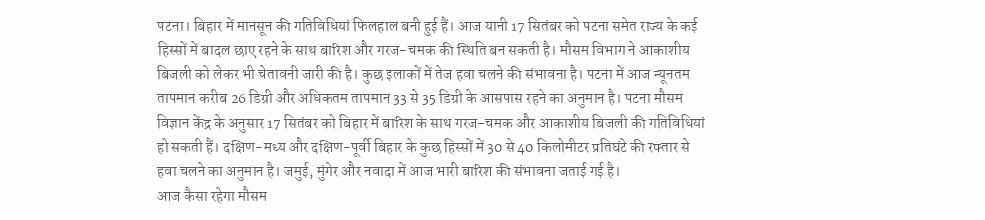पटना। बिहार में मानसून की गतिविधियां फिलहाल बनी हुई हैं। आज यानी 17 सितंबर को पटना समेत राज्य के कई हिस्सों में बादल छाए रहने के साथ बारिश और गरज-चमक की स्थिति बन सकती है। मौसम विभाग ने आकाशीय बिजली को लेकर भी चेतावनी जारी की है। कुछ इलाकों में तेज हवा चलने की संभावना है। पटना में आज न्यूनतम तापमान करीब 26 डिग्री और अधिकतम तापमान 33 से 35 डिग्री के आसपास रहने का अनुमान है। पटना मौसम विज्ञान केंद्र के अनुसार 17 सितंबर को बिहार में बारिश के साथ गरज-चमक और आकाशीय बिजली की गतिविधियां हो सकती हैं। दक्षिण-मध्य और दक्षिण-पूर्वी बिहार के कुछ हिस्सों में 30 से 40 किलोमीटर प्रतिघंटे की रफ्तार से हवा चलने का अनुमान है। जमुई, मुंगेर और नवादा में आज भारी बारिश की संभावना जताई गई है।
आज कैसा रहेगा मौसम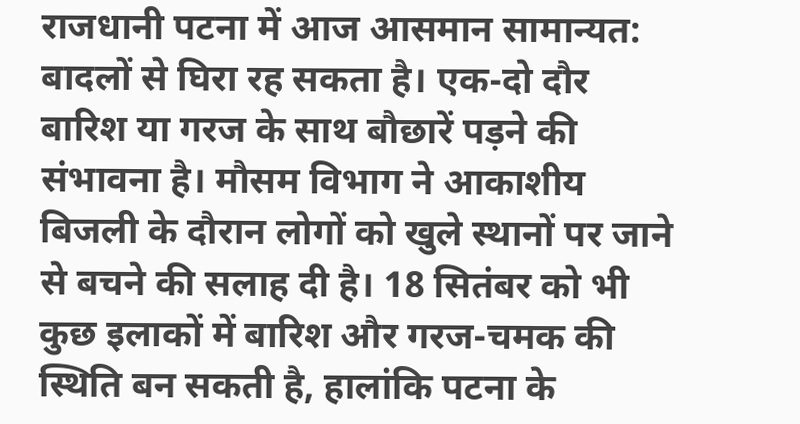राजधानी पटना में आज आसमान सामान्यत: बादलों से घिरा रह सकता है। एक-दो दौर बारिश या गरज के साथ बौछारें पड़ने की संभावना है। मौसम विभाग ने आकाशीय बिजली के दौरान लोगों को खुले स्थानों पर जाने से बचने की सलाह दी है। 18 सितंबर को भी कुछ इलाकों में बारिश और गरज-चमक की स्थिति बन सकती है, हालांकि पटना के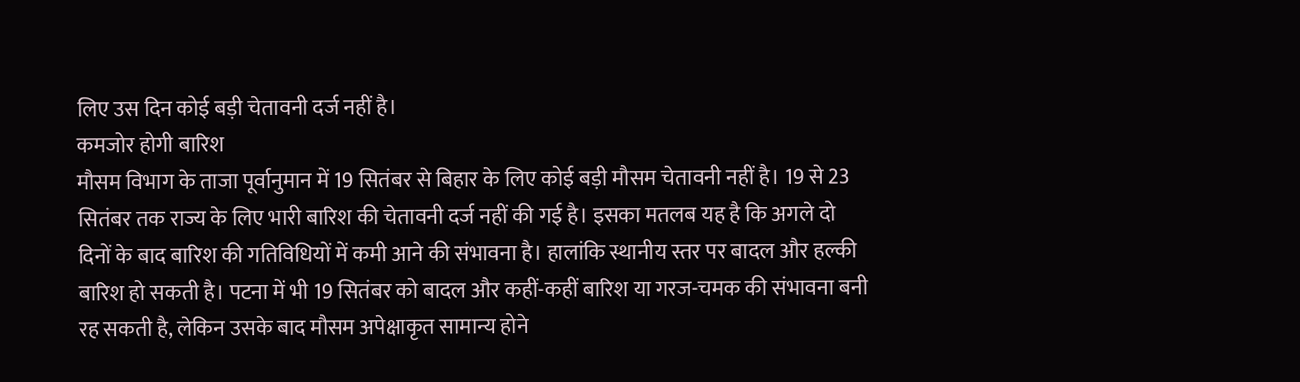लिए उस दिन कोई बड़ी चेतावनी दर्ज नहीं है।
कमजोर होगी बारिश
मौसम विभाग के ताजा पूर्वानुमान में 19 सितंबर से बिहार के लिए कोई बड़ी मौसम चेतावनी नहीं है। 19 से 23 सितंबर तक राज्य के लिए भारी बारिश की चेतावनी दर्ज नहीं की गई है। इसका मतलब यह है कि अगले दो दिनों के बाद बारिश की गतिविधियों में कमी आने की संभावना है। हालांकि स्थानीय स्तर पर बादल और हल्की बारिश हो सकती है। पटना में भी 19 सितंबर को बादल और कहीं-कहीं बारिश या गरज-चमक की संभावना बनी रह सकती है, लेकिन उसके बाद मौसम अपेक्षाकृत सामान्य होने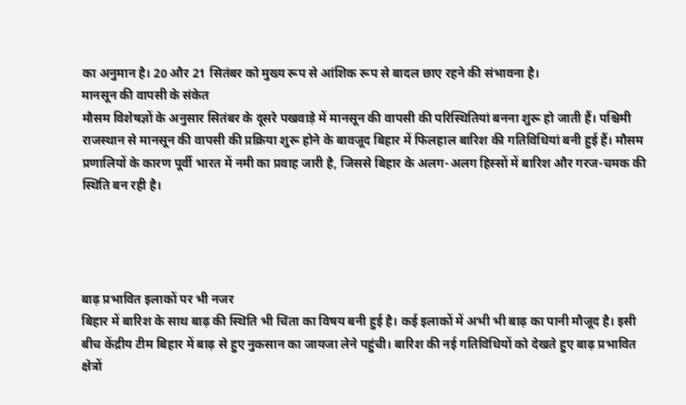का अनुमान है। 20 और 21 सितंबर को मुख्य रूप से आंशिक रूप से बादल छाए रहने की संभावना है।
मानसून की वापसी के संकेत
मौसम विशेषज्ञों के अनुसार सितंबर के दूसरे पखवाड़े में मानसून की वापसी की परिस्थितियां बनना शुरू हो जाती हैं। पश्चिमी राजस्थान से मानसून की वापसी की प्रक्रिया शुरू होने के बावजूद बिहार में फिलहाल बारिश की गतिविधियां बनी हुई हैं। मौसम प्रणालियों के कारण पूर्वी भारत में नमी का प्रवाह जारी है, जिससे बिहार के अलग-अलग हिस्सों में बारिश और गरज-चमक की स्थिति बन रही है।




बाढ़ प्रभावित इलाकों पर भी नजर
बिहार में बारिश के साथ बाढ़ की स्थिति भी चिंता का विषय बनी हुई है। कई इलाकों में अभी भी बाढ़ का पानी मौजूद है। इसी बीच केंद्रीय टीम बिहार में बाढ़ से हुए नुकसान का जायजा लेने पहुंची। बारिश की नई गतिविधियों को देखते हुए बाढ़ प्रभावित क्षेत्रों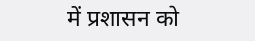में प्रशासन को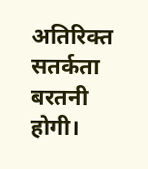अतिरिक्त सतर्कता बरतनी होगी।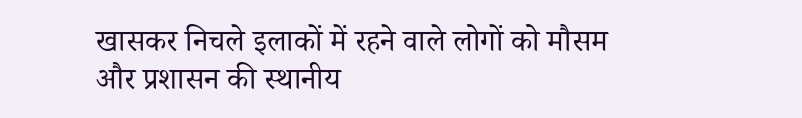खासकर निचले इलाकों में रहने वाले लोगों को मौसम और प्रशासन की स्थानीय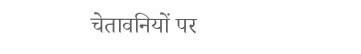चेतावनियों पर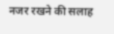नजर रखने की सलाह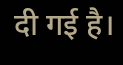दी गई है।